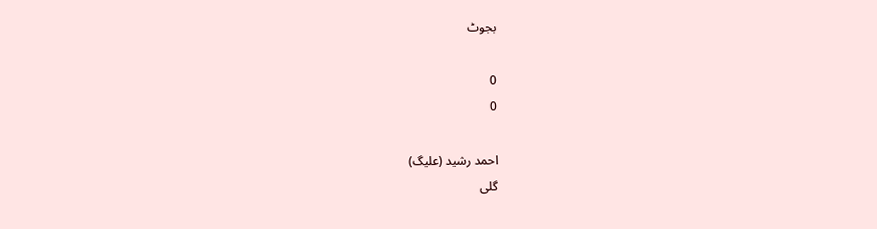بجوٹ

0
0

احمد رشید (علیگ)
گلی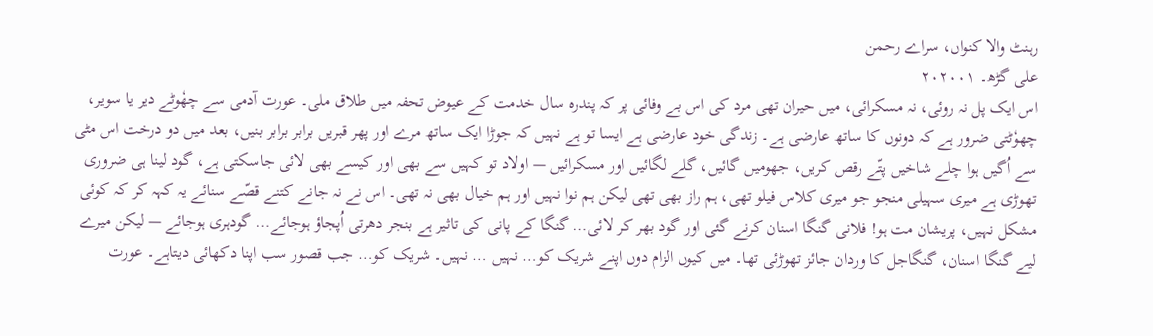رہنٹ والا کنواں، سراے رحمن
علی گڑھ۔ ۲۰۲۰۰۱
اس ایک پل نہ روئی، نہ مسکرائی، میں حیران تھی مرد کی اس بے وفائی پر کہ پندرہ سال خدمت کے عیوض تحفہ میں طلاق ملی۔ عورت آدمی سے چھٗوٹے دیر یا سویر، چھوٗٹتی ضرور ہے کہ دونوں کا ساتھ عارضی ہے۔ زندگی خود عارضی ہے ایسا تو ہے نہیں کہ جوڑا ایک ساتھ مرے اور پھر قبریں برابر برابر بنیں، بعد میں دو درخت اس مٹی سے اُگیں ہوا چلے شاخیں پتّے رقص کریں، جھومیں گائیں، گلے لگائیں اور مسکرائیں — اولاد تو کہیں سے بھی اور کیسے بھی لائی جاسکتی ہے، گود لینا ہی ضروری تھوڑی ہے میری سہیلی منجو جو میری کلاس فیلو تھی، ہم راز بھی تھی لیکن ہم نوا نہیں اور ہم خیال بھی نہ تھی۔ اس نے نہ جانے کتنے قصّے سنائے یہ کہہ کر کہ کوئی مشکل نہیں، پریشان مت ہو! فلانی گنگا اسنان کرنے گئی اور گود بھر کر لائی… گنگا کے پانی کی تاثیر ہے بنجر دھرتی اُپجاؤ ہوجائے… گودہری ہوجائے — لیکن میرے لیے گنگا اسنان، گنگاجل کا وردان جائز تھوڑئی تھا۔ میں کیوں الزام دوں اپنے شریک کو… نہیں … نہیں۔ شریک کو… جب قصور سب اپنا دکھائی دیتاہے۔ عورت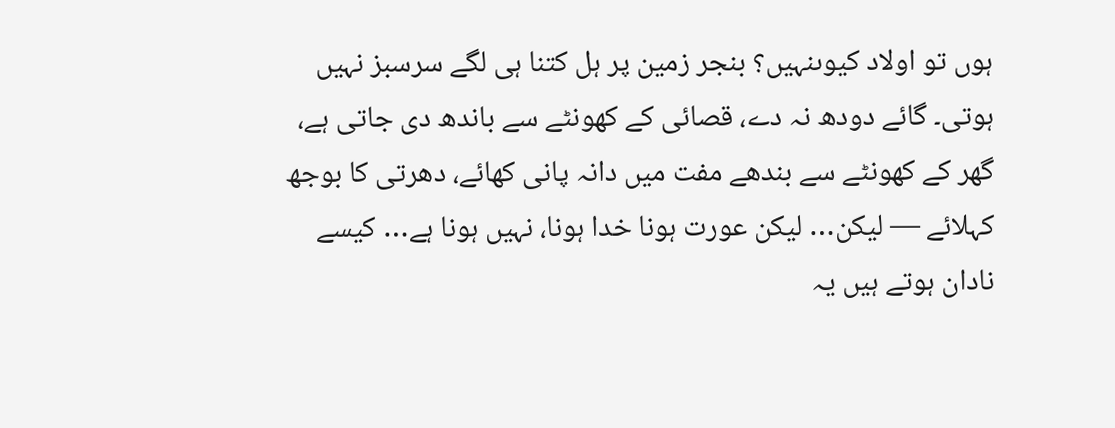ہوں تو اولاد کیوںنہیں؟ بنجر زمین پر ہل کتنا ہی لگے سرسبز نہیں ہوتی۔ گائے دودھ نہ دے، قصائی کے کھونٹے سے باندھ دی جاتی ہے، گھر کے کھونٹے سے بندھے مفت میں دانہ پانی کھائے، دھرتی کا بوجھ کہلائے — لیکن… لیکن عورت ہونا خدا ہونا، نہیں ہونا ہے… کیسے نادان ہوتے ہیں یہ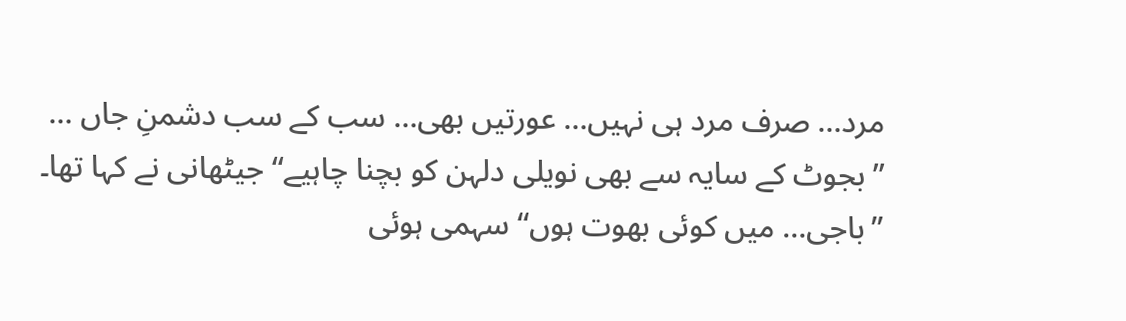مرد… صرف مرد ہی نہیں… عورتیں بھی… سب کے سب دشمنِ جاں …
’’بجوٹ کے سایہ سے بھی نویلی دلہن کو بچنا چاہیے‘‘ جیٹھانی نے کہا تھا۔
’’باجی… میں کوئی بھوت ہوں‘‘ سہمی ہوئی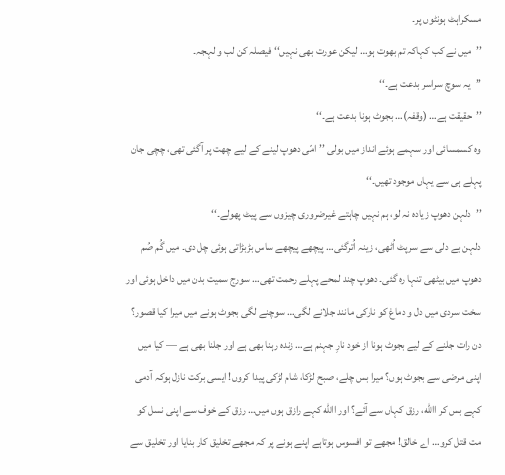مسکراہٹ ہونٹوں پر۔
’’میں نے کب کہاکہ تم بھوت ہو… لیکن عورت بھی نہیں‘‘ فیصلہ کن لب و لہجہ۔
’’یہ سوچ سراسر بدعت ہے۔‘‘
’’حقیقت ہے… (وقفہ)… بجوٹ ہونا بدعت ہے۔‘‘
وہ کسمسائی اور سہمے ہوئے انداز میں بولی ’’امّی دھوپ لینے کے لیے چھت پر آگئی تھی، چچی جان پہلے ہی سے یہاں موجود تھیں۔‘‘
’’دلہن دھوپ زیادہ نہ لو، ہم نہیں چاہتے غیرضروری چیزوں سے پیٹ پھولے۔‘‘
دلہن بے دلی سے سرپٹ اُٹھی، زینہ اُترگئی… پیچھے پیچھے ساس بڑبڑاتی ہوئی چل دی۔ میں گُم صُم دھوپ میں بیٹھی تنہا رہ گئی۔ دھوپ چند لمحے پہلے رحمت تھی… سورج سمیت بدن میں داخل ہوئی اور سخت سردی میں دل و دماغ کو نارکی مانند جلانے لگی… سوچنے لگی بجوٹ ہونے میں میرا کیا قصور؟ دن رات جلنے کے لیے بجوٹ ہونا از خود نارِ جہنم ہے… زندہ رہنا بھی ہے اور جلنا بھی ہے — کیا میں اپنی مرضی سے بجوٹ ہوں؟ میرا بس چلے، صبح لڑکا، شام لڑکی پیدا کروں! ایسی برکت نازل ہوکہ آدمی کہے بس کر االله، رزق کہاں سے آئے؟ اور االله کہے رازق ہوں میں… رزق کے خوف سے اپنی نسل کو مت قتل کرو… اے خالق! مجھے تو افسوس ہوتاہے اپنے ہونے پر کہ مجھے تخلیق کار بنایا اور تخلیق سے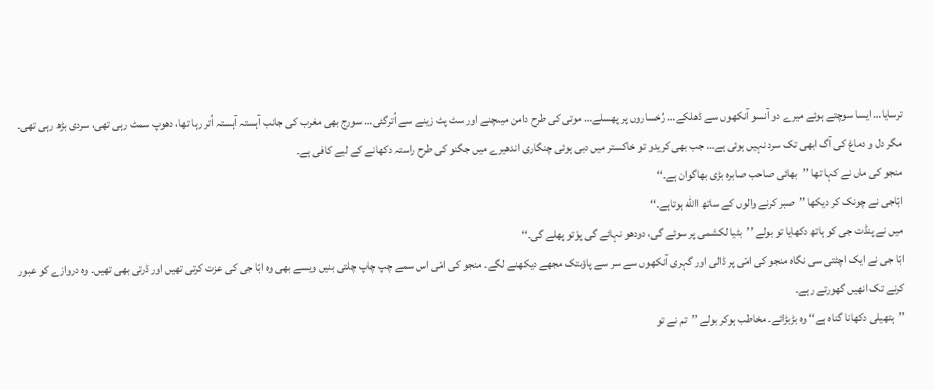ترسایا… ایسا سوچتے ہوئے میرے دو آنسو آنکھوں سے ڈھلکے… رُخساروں پر پھسلے… موتی کی طرح دامن میںچنے اور سٹ پٹ زینے سے اُترگئی… سورج بھی مغرب کی جانب آہستہ آہستہ اُتر رہا تھا، دھوپ سمٹ رہی تھی، سردی بڑھ رہی تھی۔ مگر دل و دماغ کی آگ ابھی تک سرد نہیں ہوئی ہے… جب بھی کریدو تو خاکستر میں دبی ہوئی چنگاری اندھیرے میں جگنو کی طرح راستہ دکھانے کے لیے کافی ہے۔
منجو کی ماں نے کہا تھا ’’بھائی صاحب صابرہ بڑی بھاگوان ہے۔‘‘
ابّاجی نے چونک کر دیکھا ’’صبر کرنے والوں کے ساتھ االله ہوتاہے۔‘‘
میں نے پنڈت جی کو ہاتھ دکھایا تو بولے ’’بٹیا لکشمی پر سوئے گی، دودھو نہائے گی پوٗتو پھلے گی۔‘‘
ابّا جی نے ایک اچٹتی سی نگاہ منجو کی امّی پر ڈالی اور گہری آنکھوں سے سر سے پاؤںتک مجھے دیکھنے لگے۔ منجو کی امّی اس سمے چپ چاپ چلتی بنیں ویسے بھی وہ ابّا جی کی عزت کرتی تھیں اور ڈرتی بھی تھیں۔ وہ دروازے کو عبور کرنے تک انھیں گھورتے رہے۔
’’ہتھیلی دکھانا گناہ ہے‘‘ وہ بڑبڑائے۔ مخاطب ہوکر بولے ’’تم نے تو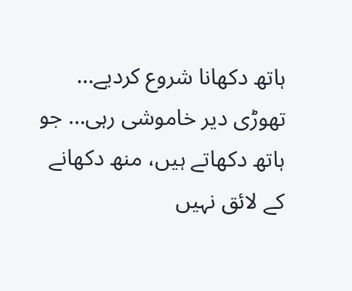ہاتھ دکھانا شروع کردیے… تھوڑی دیر خاموشی رہی… جو ہاتھ دکھاتے ہیں، منھ دکھانے کے لائق نہیں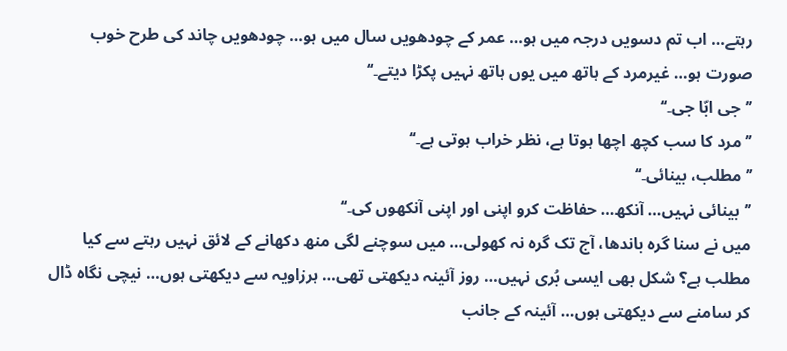رہتے… اب تم دسویں درجہ میں ہو… عمر کے چودھویں سال میں ہو… چودھویں چاند کی طرح خوب صورت ہو… غیرمرد کے ہاتھ میں یوں ہاتھ نہیں پکڑا دیتے۔‘‘
’’جی ابّا جی۔‘‘
’’مرد کا سب کچھ اچھا ہوتا ہے، نظر خراب ہوتی ہے۔‘‘
’’مطلب، بینائی۔‘‘
’’بینائی نہیں… آنکھ… حفاظت کرو اپنی اور اپنی آنکھوں کی۔‘‘
میں نے سنا گرہ باندھا، آج تک گرہ نہ کھولی… میں سوچنے لگی منھ دکھانے کے لائق نہیں رہتے سے کیا مطلب ہے؟ شکل بھی ایسی بُری نہیں… روز آئینہ دیکھتی تھی… ہرزاویہ سے دیکھتی ہوں… نیچی نگاہ ڈال کر سامنے سے دیکھتی ہوں… آئینہ کے جانب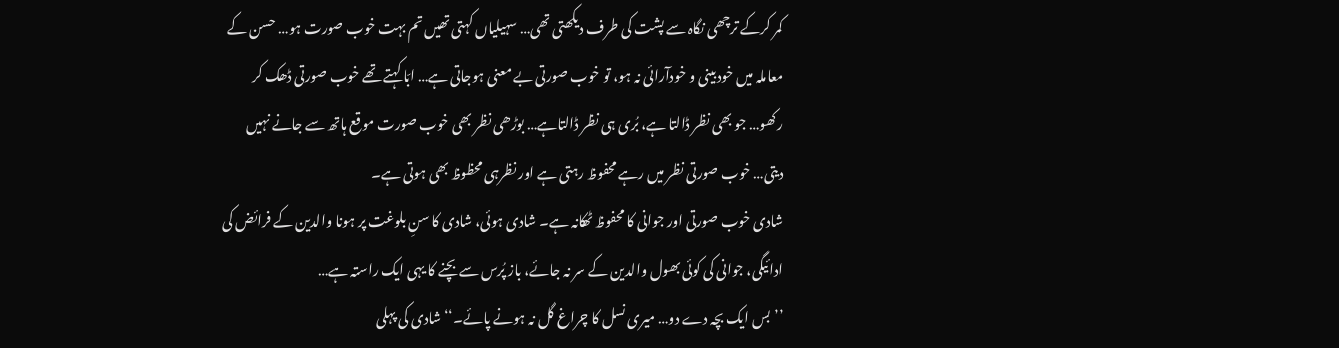کمر کرکے ترچھی نگاہ سے پشت کی طرف دیکھتی تھی… سہیلیاں کہتی تھیں تم بہت خوب صورت ہو… حسن کے معاملہ میں خودبینی و خودآرائی نہ ہو، تو خوب صورتی بے معنی ہوجاتی ہے… ابّا کہتے تھے خوب صورتی ڈھک کر رکھو… جو بھی نظر ڈالتا ہے، بُری ہی نظر ڈالتاہے… بوڑھی نظر بھی خوب صورت موقع ہاتھ سے جانے نہیں دیتی… خوب صورتی نظر میں رہے محفوظ رہتی ہے اور نظرہی محظوظ بھی ہوتی ہے۔
شادی خوب صورتی اور جوانی کا محفوظ ٹھکانہ ہے۔ شادی ہوئی، شادی کا سنِ بلوغت پر ہونا والدین کے فرائض کی ادائیگی، جوانی کی کوئی بھول والدین کے سر نہ جائے، باز پُرس سے بچنے کا یہی ایک راستہ ہے…
’’بس ایک بچہ دے دو… میری نسل کا چراغ گل نہ ہونے پائے۔‘‘ شادی کی پہلی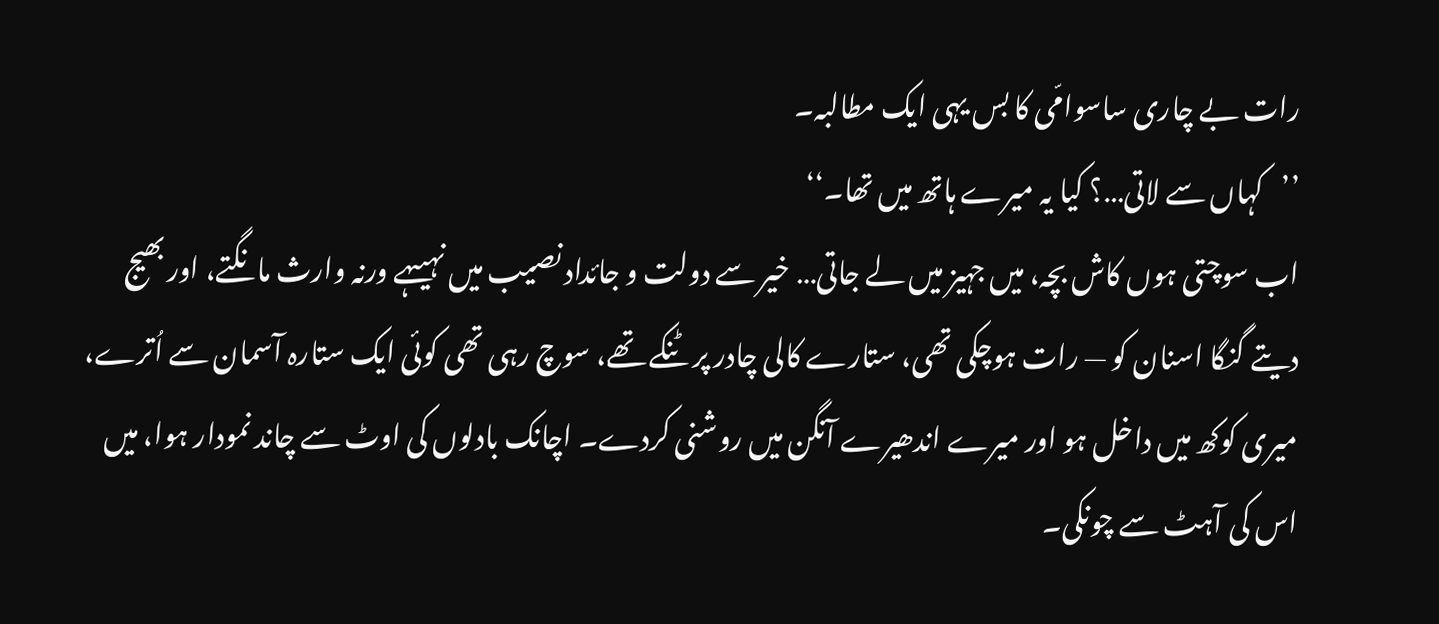رات بے چاری ساسوامّی کا بس یہی ایک مطالبہ۔
’’کہاں سے لاتی…؟ کیا یہ میرے ہاتھ میں تھا۔‘‘
اب سوچتی ہوں کاش بچہ، میں جہیز میں لے جاتی… خیر سے دولت و جائداد نصیب میں نہیںہے ورنہ وارث مانگتے، اور بھیج دیتے گنگا اسنان کو — رات ہوچکی تھی، ستارے کالی چادر پر ٹنکے تھے، سوچ رہی تھی کوئی ایک ستارہ آسمان سے اُترے، میری کوکھ میں داخل ہو اور میرے اندھیرے آنگن میں روشنی کردے۔ اچانک بادلوں کی اوٹ سے چاند نمودار ہوا، میں اس کی آہٹ سے چونکی۔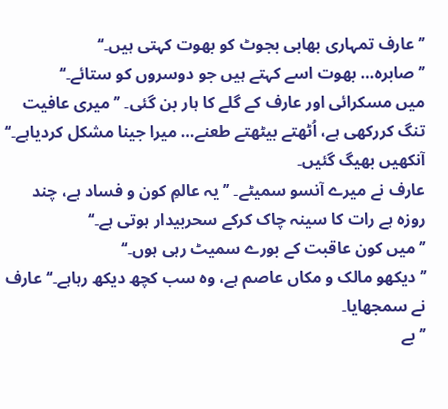’’عارف تمہاری بھابی بجوٹ کو بھوت کہتی ہیں۔‘‘
’’صابرہ… بھوت اسے کہتے ہیں جو دوسروں کو ستائے۔‘‘
میں مسکرائی اور عارف کے گلے کا ہار بن گئی۔ ’’میری عافیت تنگ کررکھی ہے، اُٹھتے بیٹھتے طعنے… میرا جینا مشکل کردیاہے۔‘‘ آنکھیں بھیگ گئیں۔
عارف نے میرے آنسو سمیٹے۔ ’’یہ عالمِ کون و فساد ہے، چند روزہ ہے رات کا سینہ چاک کرکے سحربیدار ہوتی ہے۔‘‘
’’میں کون عاقبت کے بورے سمیٹ رہی ہوں۔‘‘
’’دیکھو مالک و مکاں عاصم ہے، وہ سب کچھ دیکھ رہاہے۔‘‘ عارف نے سمجھایا۔
’’بے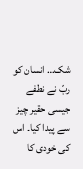شک… انسان کو ربّ نے نطفے جیسی حقیر چیز سے پیدا کیا۔ اس کی خودی کا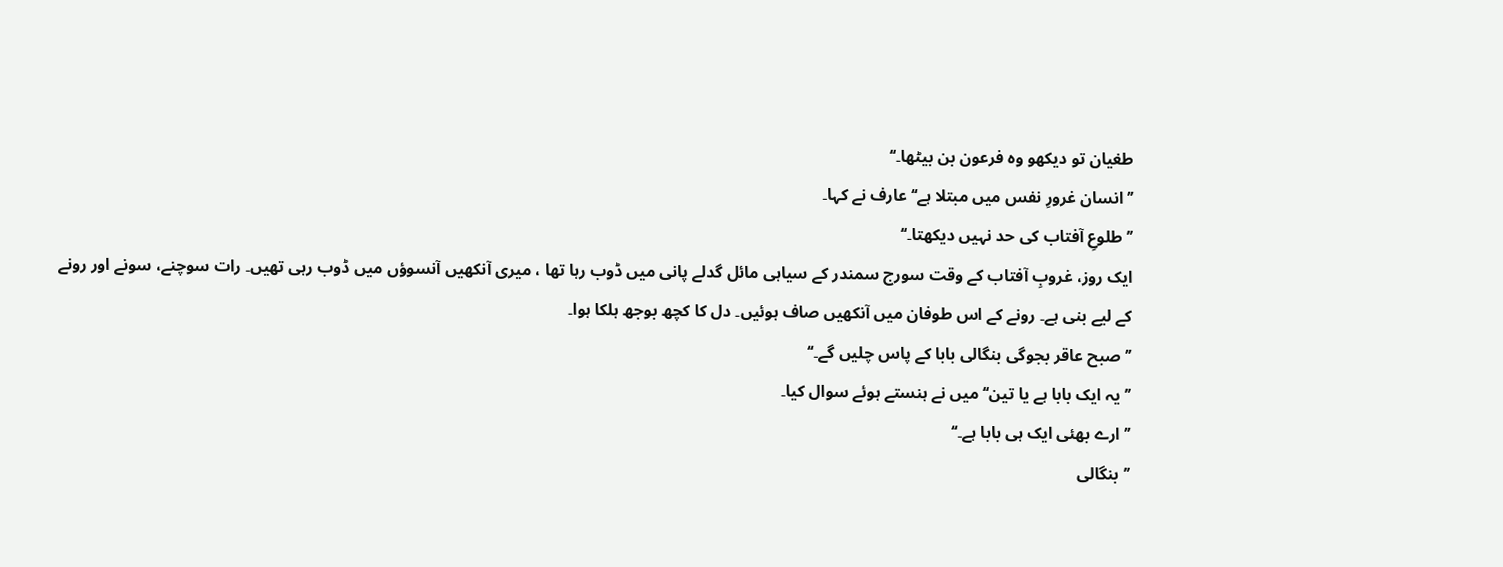طغیان تو دیکھو وہ فرعون بن بیٹھا۔‘‘
’’انسان غرورِ نفس میں مبتلا ہے‘‘ عارف نے کہا۔
’’طلوعِ آفتاب کی حد نہیں دیکھتا۔‘‘
ایک روز، غروبِ آفتاب کے وقت سورج سمندر کے سیاہی مائل گدلے پانی میں ڈوب رہا تھا ، میری آنکھیں آنسوؤں میں ڈوب رہی تھیں۔ رات سوچنے، سونے اور رونے کے لیے بنی ہے۔ رونے کے اس طوفان میں آنکھیں صاف ہوئیں۔ دل کا کچھ بوجھ ہلکا ہوا۔
’’صبح عاقر بجوگی بنگالی بابا کے پاس چلیں گے۔‘‘
’’یہ ایک بابا ہے یا تین‘‘ میں نے ہنستے ہوئے سوال کیا۔
’’ارے بھئی ایک ہی بابا ہے۔‘‘
’’بنگالی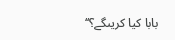بابا کیا کریںگے؟‘‘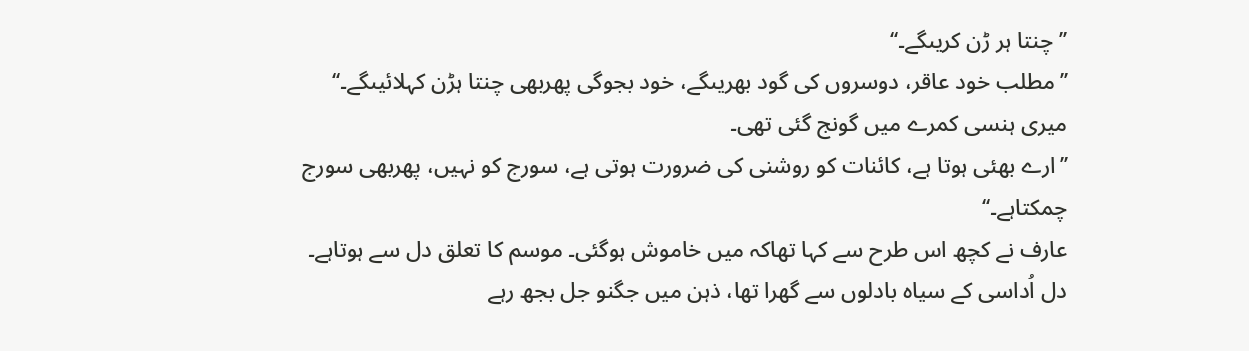’’چنتا ہر ڑن کریںگے۔‘‘
’’مطلب خود عاقر، دوسروں کی گود بھریںگے، خود بجوگی پھربھی چنتا ہڑن کہلائیںگے۔‘‘ میری ہنسی کمرے میں گونج گئی تھی۔
’’ارے بھئی ہوتا ہے، کائنات کو روشنی کی ضرورت ہوتی ہے، سورج کو نہیں، پھربھی سورج چمکتاہے۔‘‘
عارف نے کچھ اس طرح سے کہا تھاکہ میں خاموش ہوگئی۔ موسم کا تعلق دل سے ہوتاہے۔ دل اُداسی کے سیاہ بادلوں سے گھرا تھا، ذہن میں جگنو جل بجھ رہے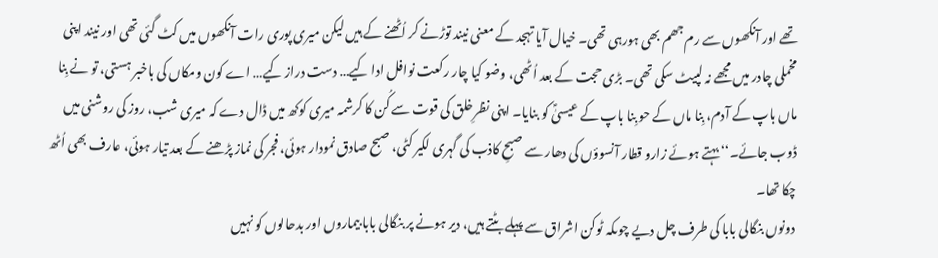تھے اور آنکھوں سے رم جھم بھی ہورہی تھی۔ خیال آیا تہجد کے معنی نیند توڑنے کر اُٹھنے کے ہیں لیکن میری پوری رات آنکھوں میں کٹ گئی تھی اور نیند اپنی مخملی چادر میں مجھے نہ لپیٹ سکی تھی۔ بڑی حجت کے بعد اُٹھی، وضو کیا چار رکعت نوافل ادا کیے… دست دراز کیے… اے کون ومکاں کی باخبر ہستی، تو نے بِنا ماں باپ کے آدم، بِنا ماں کے حو بِنا باپ کے عیسیٰؑ کو بنایا۔ اپنی نظرِخلق کی قوت سے کُن کا کرشمہ میری کوکھ میں ڈال دے کہ میری شب، روز کی روشنی میں ڈوب جائے۔‘‘ بہتے ہوئے زارو قطار آنسوؤں کی دھار سے صبحِ کاذب کی گہری لکیر کٹی، صبح صادق نمودار ہوئی، فجر کی نماز پڑھنے کے بعد تیار ہوئی، عارف بھی اُٹھ چکا تھا۔
دونوں بنگالی بابا کی طرف چل دیے چوںکہ ٹوکن اشراق سے پہلے بٹتے ہیں، دیر ہونے پر بنگالی بابا بیماروں اور بدحالوں کو نہیں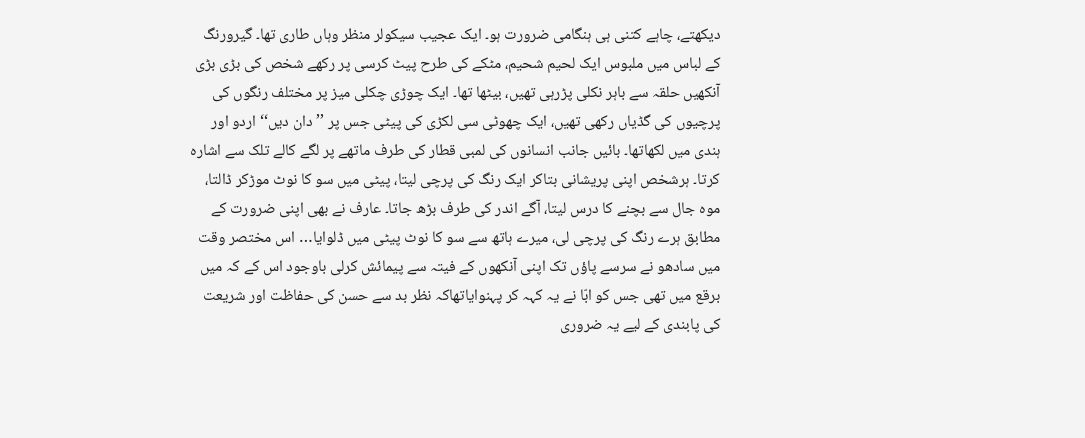دیکھتے، چاہے کتنی ہی ہنگامی ضرورت ہو۔ ایک عجیب سیکولر منظر وہاں طاری تھا۔ گیرورنگ کے لباس میں ملبوس ایک لحیم شحیم، مٹکے کی طرح پیٹ کرسی پر رکھے شخص کی بڑی بڑی آنکھیں حلقہ سے باہر نکلی پڑرہی تھیں، بیٹھا تھا۔ ایک چوڑی چکلی میز پر مختلف رنگوں کی پرچیوں کی گڈیاں رکھی تھیں، ایک چھوٹی سی لکڑی کی پیٹی جس پر ’’دان دیں‘‘ اردو اور ہندی میں لکھاتھا۔ بائیں جانب انسانوں کی لمبی قطار کی طرف ماتھے پر لگے کالے تلک سے اشارہ کرتا۔ ہرشخص اپنی پریشانی بتاکر ایک رنگ کی پرچی لیتا، پیٹی میں سو کا نوٹ موڑکر ڈالتا، موہ جال سے بچنے کا درس لیتا، آگے اندر کی طرف بڑھ جاتا۔ عارف نے بھی اپنی ضرورت کے مطابق ہرے رنگ کی پرچی لی، میرے ہاتھ سے سو کا نوٹ پیٹی میں ڈلوایا… اس مختصر وقت میں سادھو نے سرسے پاؤں تک اپنی آنکھوں کے فیتہ سے پیمائش کرلی باوجود اس کے کہ میں برقع میں تھی جس کو ابّا نے یہ کہہ کر پہنوایاتھاکہ نظر بد سے حسن کی حفاظت اور شریعت کی پابندی کے لیے یہ ضروری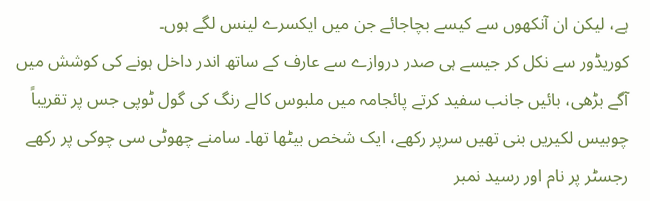ہے، لیکن ان آنکھوں سے کیسے بچاجائے جن میں ایکسرے لینس لگے ہوں۔
کوریڈور سے نکل کر جیسے ہی صدر دروازے سے عارف کے ساتھ اندر داخل ہونے کی کوشش میں آگے بڑھی، بائیں جانب سفید کرتے پائجامہ میں ملبوس کالے رنگ کی گول ٹوپی جس پر تقریباً چوبیس لکیریں بنی تھیں سرپر رکھے، ایک شخص بیٹھا تھا۔ سامنے چھوٹی سی چوکی پر رکھے رجسٹر پر نام اور رسید نمبر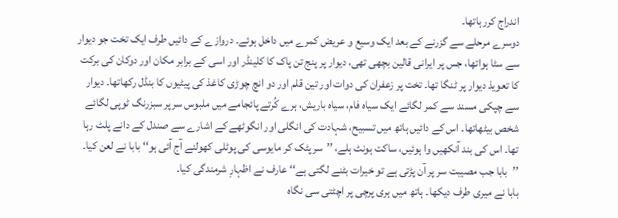اندراج کررہاتھا۔
دوسرے مرحلے سے گزرنے کے بعد ایک وسیع و عریض کمرے میں داخل ہوئے۔ دروازے کے دائیں طرف ایک تخت جو دیوار سے سٹا ہواتھا، جس پر ایرانی قالین بچھی تھی، دیوار پر پنج تن پاک کا کلینڈر اور اسی کے برابر مکان اور دوکان کی برکت کا تعویذ دیوار پر ٹنگا تھا۔ تخت پر زعفران کی دوات اور تین قلم اور دو انچ چوڑی کاغذ کی پیٹیوں کا بنڈل رکھاتھا۔ دیوار سے چپکی مسند سے کمر لگائے ایک سیاہ فام، سیاہ باریش، ہرے کُرتے پائجامے میں ملبوس سرپر سبزرنگ ٹوپی لگائے شخص بیٹھاتھا۔ اس کے دائیں ہاتھ میں تسبیح، شہادت کی انگلی اور انگوٹھے کے اشارے سے صندل کے دانے پلٹ رہا تھا۔ اس کی بند آنکھیں وا ہوئیں، ساکت ہونٹ ہلے، ’’سرپٹک کر مایوسی کی پوٹلی کھولنے آج آئی ہو‘‘ بابا نے لعن کیا۔
’’بابا جب مصیبت سر پر آن پڑتی ہے تو خیرات بٹنے لگتی ہے‘‘ عارف نے اظہارِ شرمندگی کیا۔
بابا نے میری طرف دیکھا۔ ہاتھ میں ہری پرچی پر اچٹتی سی نگاہ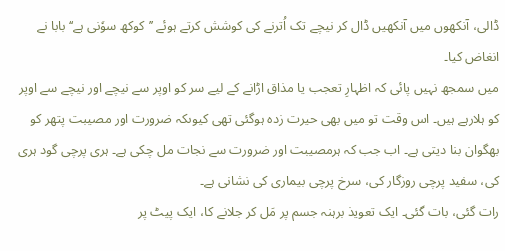ڈالی، آنکھوں میں آنکھیں ڈال کر نیچے تک اُترنے کی کوشش کرتے ہوئے ’’کوکھ سوٗنی ہے‘‘ بابا نے انغاض کیا۔
میں سمجھ نہیں پائی کہ اظہارِ تعجب یا مذاق اڑانے کے لیے سر کو اوپر سے نیچے اور نیچے سے اوپر کو ہلارہے ہیں۔ اس وقت تو میں بھی حیرت زدہ ہوگئی تھی کیوںکہ ضرورت اور مصیبت پتھر کو بھگوان بنا دیتی ہے۔ اب جب کہ ہرمصیبت اور ضرورت سے نجات مل چکی ہے۔ ہری پرچی گود ہری کی، سفید پرچی روزگار کی، سرخ پرچی بیماری کی نشانی ہے۔
رات گئی، بات گئی۔ ایک تعویذ برہنہ جسم پر مَل کر جلانے کا، ایک پیٹ پر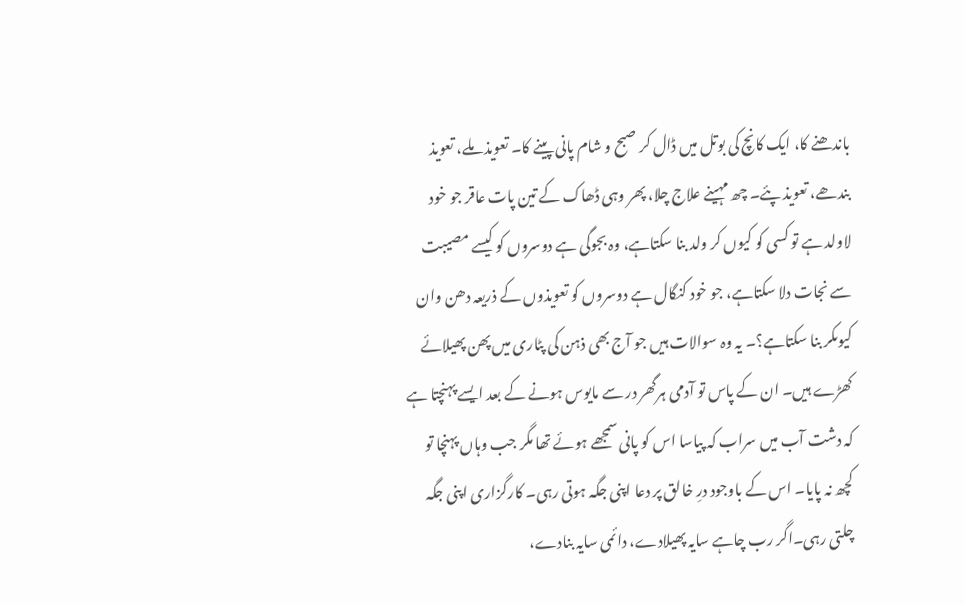باندھنے کا، ایک کانچ کی بوتل میں ڈال کر صبح و شام پانی پینے کا۔ تعویذ ملے، تعویذ بندھے، تعویذ پئے۔ چھ مہینے علاج چلا، پھر وہی ڈھاک کے تین پات عاقر جو خود لاولد ہے تو کسی کو کیوں کر ولد بنا سکتاہے، وہ بجوگی ہے دوسروں کو کیسے مصیبت سے نجات دلا سکتاہے، جو خود کنگال ہے دوسروں کو تعویذوں کے ذریعہ دھن وان کیوںکر بنا سکتاہے؟۔ یہ وہ سوالات ہیں جو آج بھی ذہن کی پٹاری میں پھن پھیلائے کھڑے ہیں۔ ان کے پاس تو آدمی ہرگھر در سے مایوس ہونے کے بعد ایسے پہنچتا ہے کہ دشت آب میں سراب کہ پیاسا اس کو پانی سمجھے ہوئے تھا مگر جب وہاں پہنچا تو کچھ نہ پایا۔ اس کے باوجود درِ خالق پر دعا اپنی جگہ ہوتی رہی۔ کارگزاری اپنی جگہ چلتی رہی۔اگر رب چاہے سایہ پھیلادے، دائمی سایہ بنادے،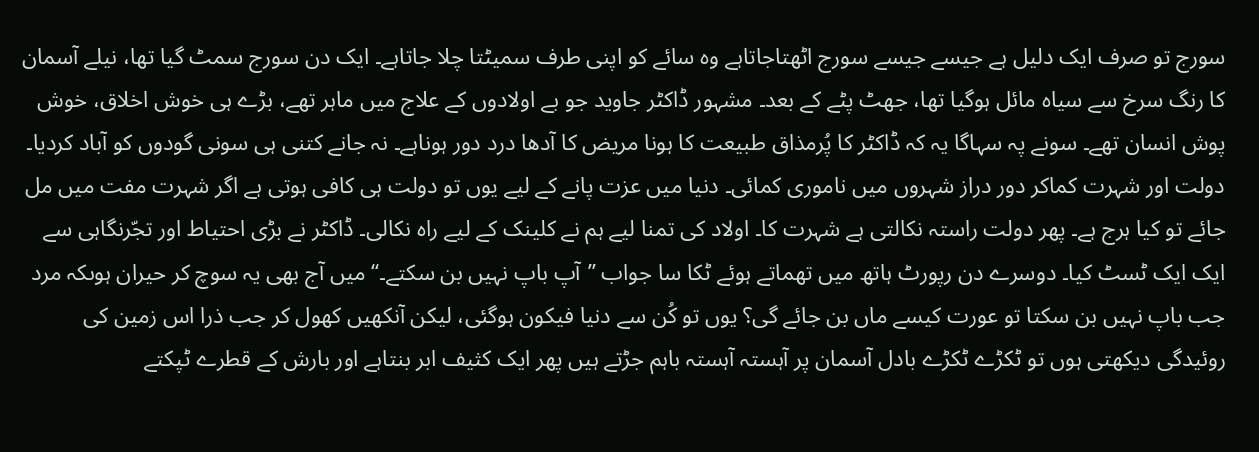سورج تو صرف ایک دلیل ہے جیسے جیسے سورج اٹھتاجاتاہے وہ سائے کو اپنی طرف سمیٹتا چلا جاتاہے۔ ایک دن سورج سمٹ گیا تھا، نیلے آسمان کا رنگ سرخ سے سیاہ مائل ہوگیا تھا، جھٹ پٹے کے بعد۔ مشہور ڈاکٹر جاوید جو بے اولادوں کے علاج میں ماہر تھے، بڑے ہی خوش اخلاق، خوش پوش انسان تھے۔ سونے پہ سہاگا یہ کہ ڈاکٹر کا پُرمذاق طبیعت کا ہونا مریض کا آدھا درد دور ہوناہے۔ نہ جانے کتنی ہی سونی گودوں کو آباد کردیا۔ دولت اور شہرت کماکر دور دراز شہروں میں ناموری کمائی۔ دنیا میں عزت پانے کے لیے یوں تو دولت ہی کافی ہوتی ہے اگر شہرت مفت میں مل جائے تو کیا ہرج ہے۔ پھر دولت راستہ نکالتی ہے شہرت کا۔ اولاد کی تمنا لیے ہم نے کلینک کے لیے راہ نکالی۔ ڈاکٹر نے بڑی احتیاط اور تجّرنگاہی سے ایک ایک ٹسٹ کیا۔ دوسرے دن رپورٹ ہاتھ میں تھماتے ہوئے ٹکا سا جواب ’’آپ باپ نہیں بن سکتے۔‘‘ میں آج بھی یہ سوچ کر حیران ہوںکہ مرد جب باپ نہیں بن سکتا تو عورت کیسے ماں بن جائے گی؟ یوں تو کُن سے دنیا فیکون ہوگئی، لیکن آنکھیں کھول کر جب ذرا اس زمین کی روئیدگی دیکھتی ہوں تو ٹکڑے ٹکڑے بادل آسمان پر آہستہ آہستہ باہم جڑتے ہیں پھر ایک کثیف ابر بنتاہے اور بارش کے قطرے ٹپکتے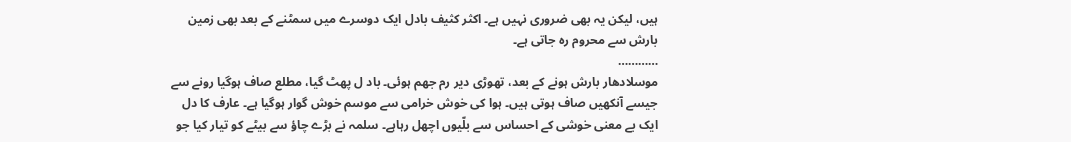ہیں، لیکن یہ بھی ضروری نہیں ہے۔ اکثر کثیف بادل ایک دوسرے میں سمٹنے کے بعد بھی زمین بارش سے محروم رہ جاتی ہے۔
…………
موسلادھار بارش ہونے کے بعد، تھوڑی دیر رم جھم ہوئی۔ باد ل پھٹ گیا، مطلع صاف ہوگیا رونے سے جیسے آنکھیں صاف ہوتی ہیں۔ ہوا کی خوش خرامی سے موسم خوش گوار ہوگیا ہے۔ عارف کا دل ایک بے معنی خوشی کے احساس سے بلّیوں اچھل رہاہے۔ سلمہ نے بڑے چاؤ سے بیٹے کو تیار کیا جو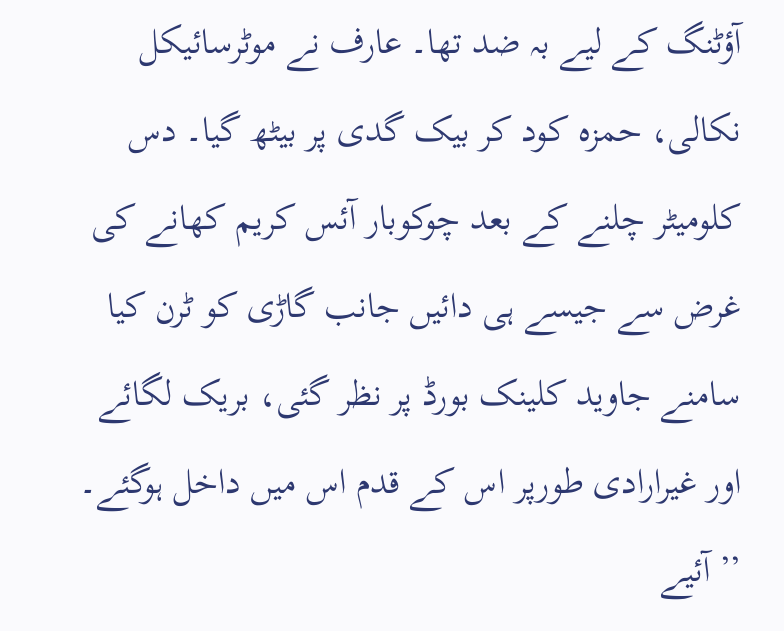آؤٹنگ کے لیے بہ ضد تھا۔ عارف نے موٹرسائیکل نکالی، حمزہ کود کر بیک گدی پر بیٹھ گیا۔ دس کلومیٹر چلنے کے بعد چوکوبار آئس کریم کھانے کی غرض سے جیسے ہی دائیں جانب گاڑی کو ٹرن کیا سامنے جاوید کلینک بورڈ پر نظر گئی، بریک لگائے اور غیرارادی طورپر اس کے قدم اس میں داخل ہوگئے۔
’’آئیے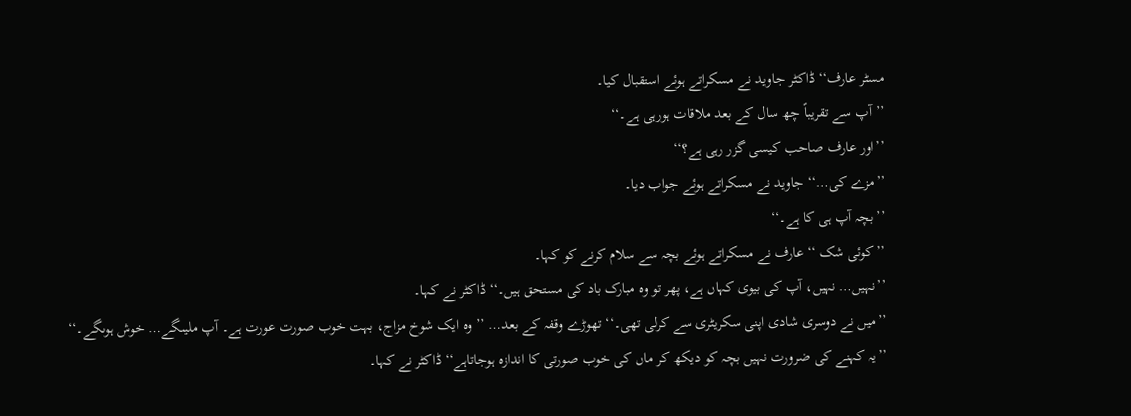مسٹر عارف‘‘ ڈاکٹر جاوید نے مسکراتے ہوئے استقبال کیا۔
’’آپ سے تقریباً چھ سال کے بعد ملاقات ہورہی ہے۔‘‘
’’اور عارف صاحب کیسی گزر رہی ہے؟‘‘
’’مزے کی…‘‘ جاوید نے مسکراتے ہوئے جواب دیا۔
’’بچہ آپ ہی کا ہے۔‘‘
’’کوئی شک ‘‘ عارف نے مسکراتے ہوئے بچہ سے سلام کرنے کو کہا۔
’’نہیں… نہیں، آپ کی بیوی کہاں ہے، پھر تو وہ مبارک باد کی مستحق ہیں۔‘‘ ڈاکٹر نے کہا۔
’’میں نے دوسری شادی اپنی سکریٹری سے کرلی تھی۔‘‘ تھوڑے وقفہ کے بعد… ’’وہ ایک شوخ مزاج، بہت خوب صورت عورت ہے۔ آپ ملیںگے… خوش ہوںگے۔‘‘
’’یہ کہنے کی ضرورت نہیں بچہ کو دیکھ کر ماں کی خوب صورتی کا اندازہ ہوجاتاہے‘‘ ڈاکٹر نے کہا۔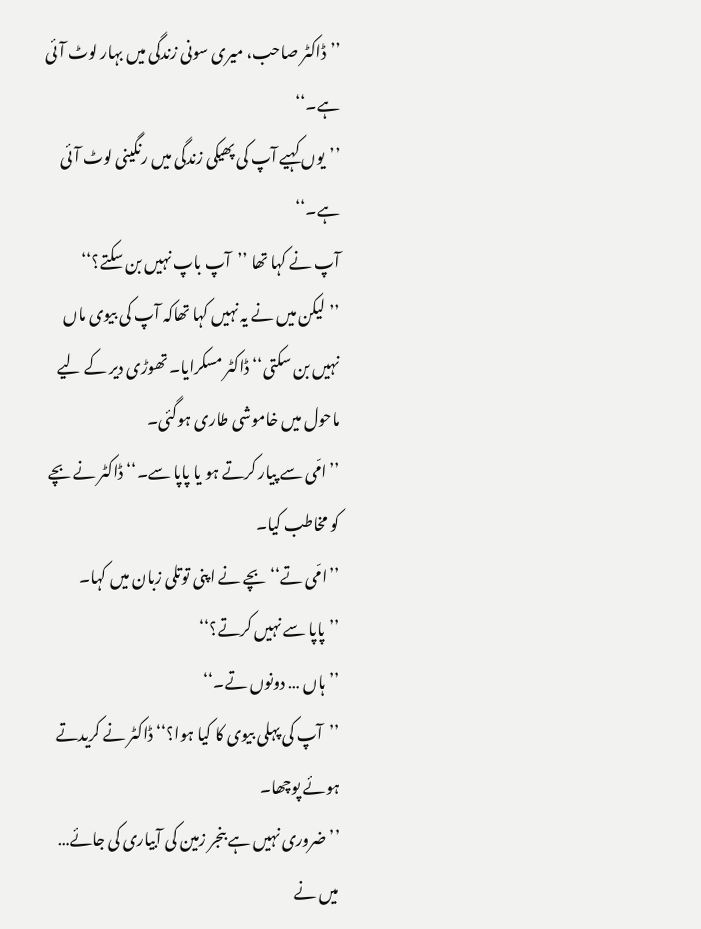’’ڈاکٹر صاحب، میری سونی زندگی میں بہار لوٹ آئی ہے۔‘‘
’’یوں کہیے آپ کی پھیکی زندگی میں رنگینی لوٹ آئی ہے۔‘‘
آپ نے کہا تھا ’’آپ باپ نہیں بن سکتے؟‘‘
’’لیکن میں نے یہ نہیں کہا تھاکہ آپ کی بیوی ماں نہیں بن سکتی‘‘ ڈاکٹر مسکرایا۔ تھوڑی دیر کے لیے ماحول میں خاموشی طاری ہوگئی۔
’’امّی سے پیار کرتے ہو یا پاپا سے۔‘‘ ڈاکٹر نے بچے کو مخاطب کیا۔
’’امّی تے‘‘ بچے نے اپنی توتلی زبان میں کہا۔
’’پاپا سے نہیں کرتے؟‘‘
’’ہاں … دونوں تے۔‘‘
’’آپ کی پہلی بیوی کا کیا ہوا؟‘‘ ڈاکٹر نے کریدتے ہوئے پوچھا۔
’’ضروری نہیں ہے بنجر زمین کی آبیاری کی جائے… میں نے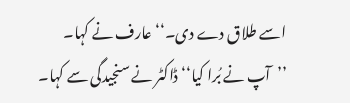اسے طلاق دے دی۔‘‘ عارف نے کہا۔
’’آپ نے بُرا کیا‘‘ ڈاکٹر نے سنجیدگی سے کہا۔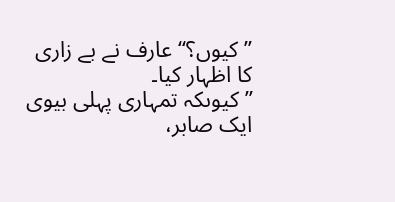’’کیوں؟‘‘ عارف نے بے زاری کا اظہار کیا۔
’’کیوںکہ تمہاری پہلی بیوی ایک صابر،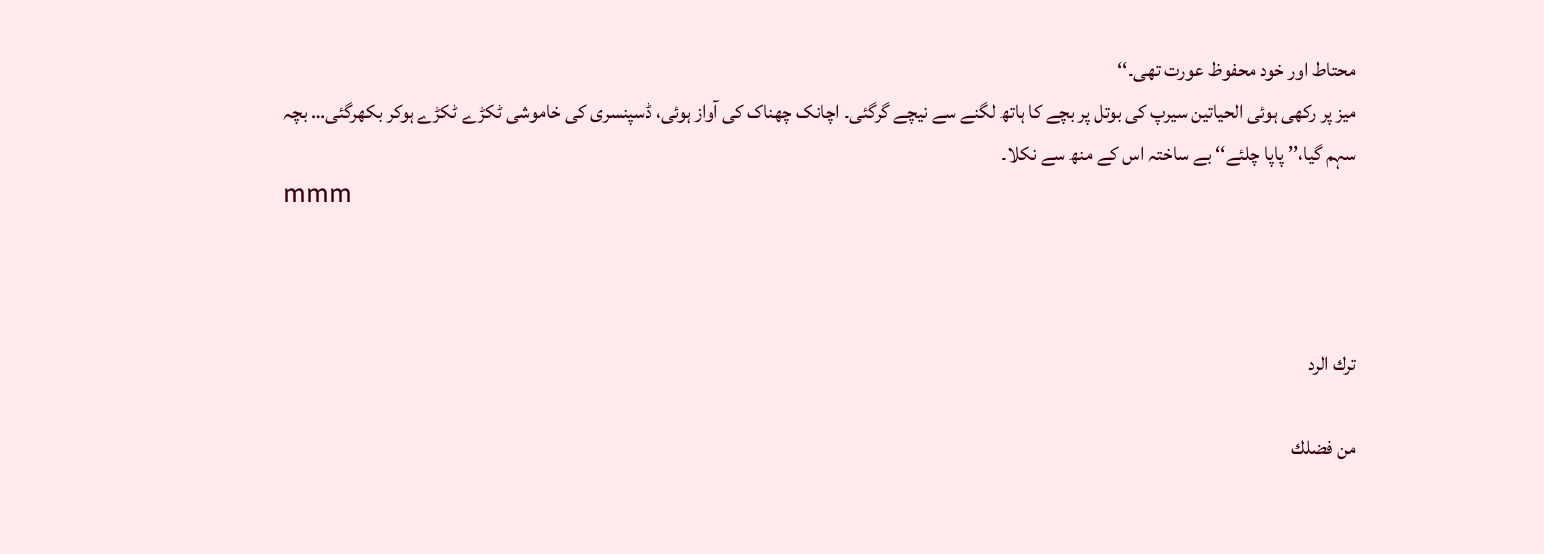محتاط اور خود محفوظ عورت تھی۔‘‘
میز پر رکھی ہوئی الحیاتین سیرپ کی بوتل پر بچے کا ہاتھ لگنے سے نیچے گرگئی۔ اچانک چھناک کی آواز ہوئی، ڈسپنسری کی خاموشی ٹکڑے ٹکڑے ہوکر بکھرگئی… بچہ سہم گیا،’’ پاپا چلئے‘‘ بے ساختہ اس کے منھ سے نکلا۔
mmm



ترك الرد

من فضلك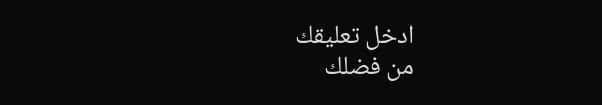ادخل تعليقك
من فضلك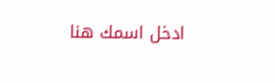ادخل اسمك هنا